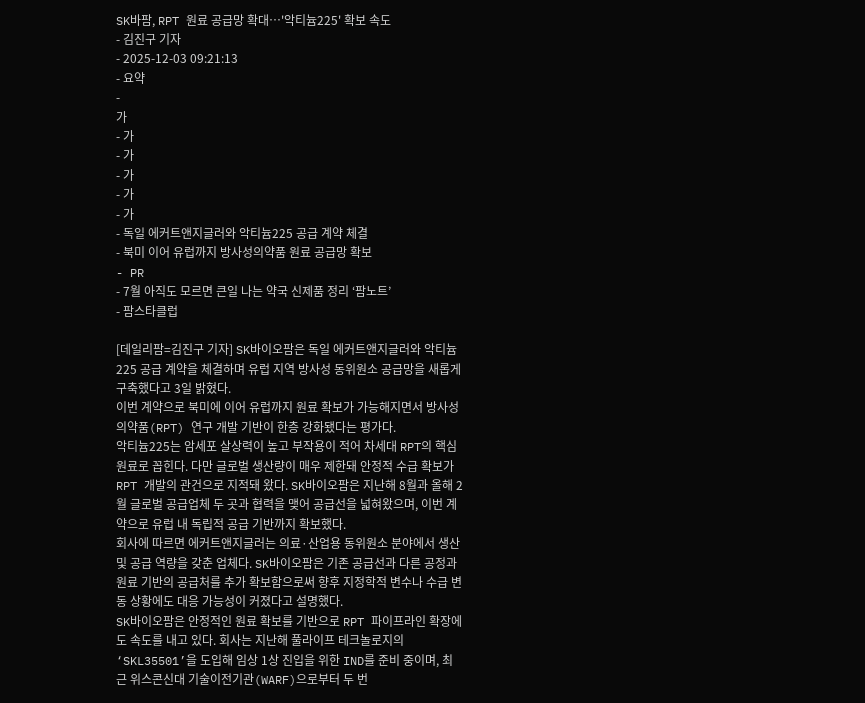SK바팜, RPT 원료 공급망 확대…'악티늄225' 확보 속도
- 김진구 기자
- 2025-12-03 09:21:13
- 요약
-
가
- 가
- 가
- 가
- 가
- 가
- 독일 에커트앤지글러와 악티늄225 공급 계약 체결
- 북미 이어 유럽까지 방사성의약품 원료 공급망 확보
- PR
- 7월 아직도 모르면 큰일 나는 약국 신제품 정리 ‘팜노트’
- 팜스타클럽

[데일리팜=김진구 기자] SK바이오팜은 독일 에커트앤지글러와 악티늄225 공급 계약을 체결하며 유럽 지역 방사성 동위원소 공급망을 새롭게 구축했다고 3일 밝혔다.
이번 계약으로 북미에 이어 유럽까지 원료 확보가 가능해지면서 방사성의약품(RPT) 연구 개발 기반이 한층 강화됐다는 평가다.
악티늄225는 암세포 살상력이 높고 부작용이 적어 차세대 RPT의 핵심 원료로 꼽힌다. 다만 글로벌 생산량이 매우 제한돼 안정적 수급 확보가 RPT 개발의 관건으로 지적돼 왔다. SK바이오팜은 지난해 8월과 올해 2월 글로벌 공급업체 두 곳과 협력을 맺어 공급선을 넓혀왔으며, 이번 계약으로 유럽 내 독립적 공급 기반까지 확보했다.
회사에 따르면 에커트앤지글러는 의료·산업용 동위원소 분야에서 생산 및 공급 역량을 갖춘 업체다. SK바이오팜은 기존 공급선과 다른 공정과 원료 기반의 공급처를 추가 확보함으로써 향후 지정학적 변수나 수급 변동 상황에도 대응 가능성이 커졌다고 설명했다.
SK바이오팜은 안정적인 원료 확보를 기반으로 RPT 파이프라인 확장에도 속도를 내고 있다. 회사는 지난해 풀라이프 테크놀로지의 ‘SKL35501’을 도입해 임상 1상 진입을 위한 IND를 준비 중이며, 최근 위스콘신대 기술이전기관(WARF)으로부터 두 번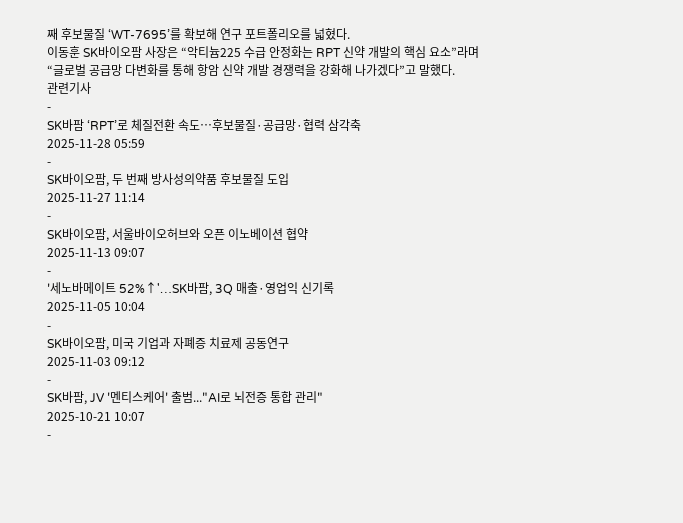째 후보물질 ‘WT-7695’를 확보해 연구 포트폴리오를 넓혔다.
이동훈 SK바이오팜 사장은 “악티늄225 수급 안정화는 RPT 신약 개발의 핵심 요소”라며 “글로벌 공급망 다변화를 통해 항암 신약 개발 경쟁력을 강화해 나가겠다”고 말했다.
관련기사
-
SK바팜 ‘RPT’로 체질전환 속도…후보물질·공급망·협력 삼각축
2025-11-28 05:59
-
SK바이오팜, 두 번째 방사성의약품 후보물질 도입
2025-11-27 11:14
-
SK바이오팜, 서울바이오허브와 오픈 이노베이션 협약
2025-11-13 09:07
-
'세노바메이트 52%↑'…SK바팜, 3Q 매출·영업익 신기록
2025-11-05 10:04
-
SK바이오팜, 미국 기업과 자폐증 치료제 공동연구
2025-11-03 09:12
-
SK바팜, JV '멘티스케어' 출범..."AI로 뇌전증 통합 관리"
2025-10-21 10:07
-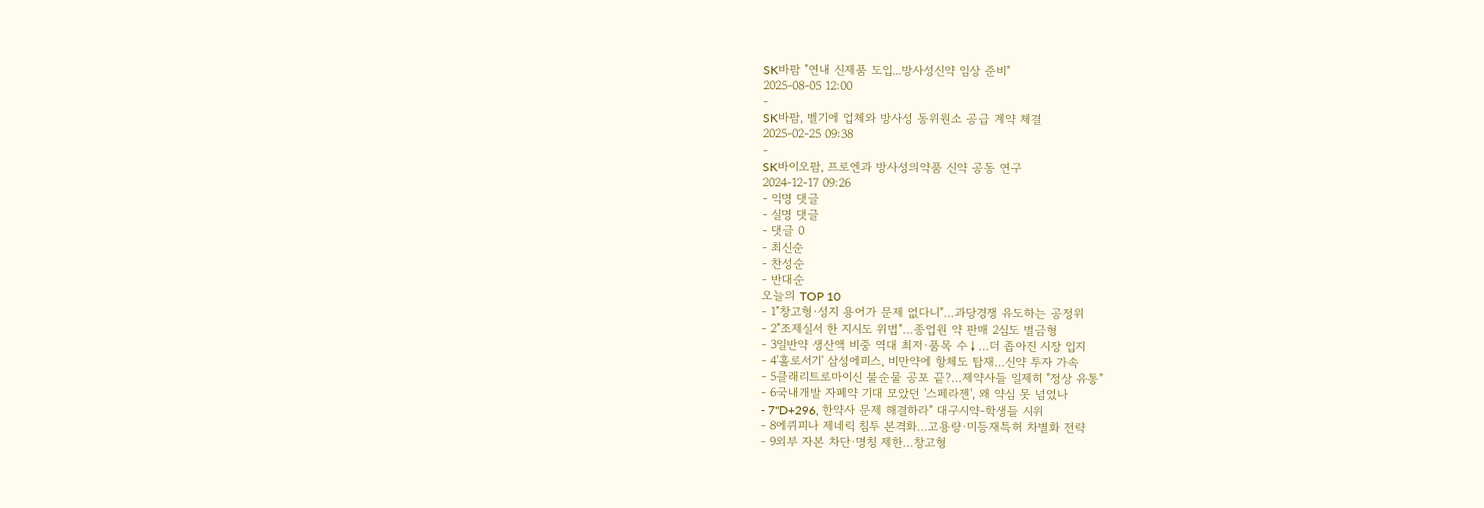SK바팜 "연내 신제품 도입...방사성신약 임상 준비"
2025-08-05 12:00
-
SK바팜, 벨기에 업체와 방사성 동위원소 공급 계약 체결
2025-02-25 09:38
-
SK바이오팜, 프로엔과 방사성의약품 신약 공동 연구
2024-12-17 09:26
- 익명 댓글
- 실명 댓글
- 댓글 0
- 최신순
- 찬성순
- 반대순
오늘의 TOP 10
- 1"창고형·성지 용어가 문제 없다니"…과당경쟁 유도하는 공정위
- 2"조제실서 한 지시도 위법"…종업원 약 판매 2심도 벌금형
- 3일반약 생산액 비중 역대 최저·품목 수↓…더 좁아진 시장 입지
- 4'홀로서기' 삼성에피스, 비만약에 항체도 탑재…신약 투자 가속
- 5클래리트로마이신 불순물 공포 끝?…제약사들 일제히 "정상 유통"
- 6국내개발 자폐약 기대 모았던 '스페라젠', 왜 약심 못 넘었나
- 7"D+296, 한약사 문제 해결하라" 대구시약-학생들 시위
- 8에퀴피나 제네릭 침투 본격화…고용량·미등재특허 차별화 전략
- 9외부 자본 차단·명칭 제한…창고형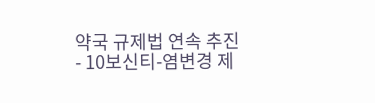약국 규제법 연속 추진
- 10보신티-염변경 제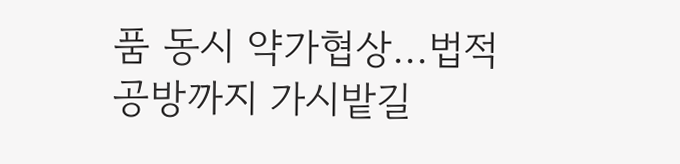품 동시 약가협상...법적 공방까지 가시밭길